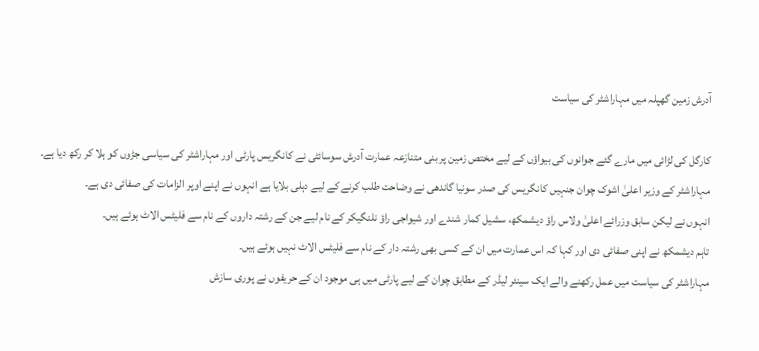آدرش زمین گھپلہ میں مہاراشٹر کی سیاست

کارگل کی لڑائی میں مارے گئے جوانوں کی بیواؤں کے لیے مختص زمین پر بنی متنازعہ عمارت آدرش سوسائٹی نے کانگریس پارٹی اور مہاراشٹر کی سیاسی جڑوں کو ہلا کر رکھ دیا ہے۔
مہاراشٹر کے وزیر اعلیٰ اشوک چوان جنہیں کانگریس کی صدر سونیا گاندھی نے وضاحت طلب کرنے کے لیے دہلی بلایا ہے انہوں نے اپنے اوپر الزامات کی صفائی دی ہے۔
انہوں نے لیکن سابق وزرائے اعلیٰ ولاس راؤ دیشمکھ، سشیل کمار شندے اور شیواجی راؤ نلنگیکر کے نام لیے جن کے رشتہ داروں کے نام سے فلیٹس الاٹ ہوئے ہیں۔
تاہم دیشمکھ نے اپنی صفائی دی اور کہا کہ اس عمارت میں ان کے کسی بھی رشتہ دار کے نام سے فلیٹس الاٹ نہیں ہوئے ہیں۔
مہاراشٹر کی سیاست میں عمل رکھنے والے ایک سینئر لیڈر کے مطابق چوان کے لیے پارٹی میں ہی موجود ان کے حریفوں نے پوری سازش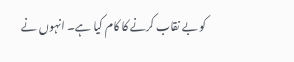کو بے نقاب کرنے کا کام کیا ہے۔ انہوں نے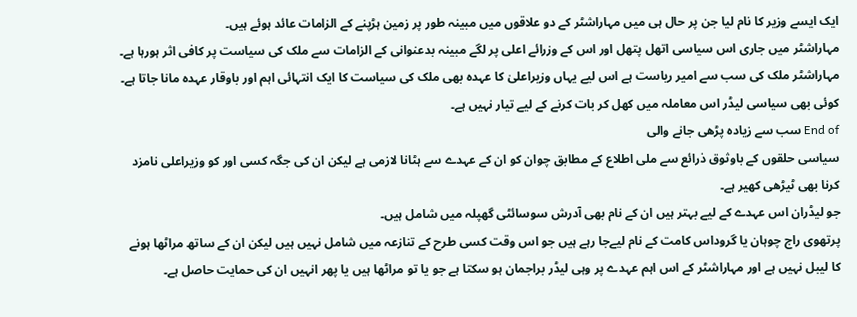ایک ایسے وزیر کا نام لیا جن پر حال ہی میں مہاراشٹر کے دو علاقوں میں مبینہ طور پر زمین ہڑپنے کے الزامات عائد ہوئے ہیں۔
مہاراشٹر میں جاری اس سیاسی اتھل پتھل اور اس کے وزرائے اعلی پر لگے مبینہ بدعنوانی کے الزامات سے ملک کی سیاست پر کافی اثر ہورہا ہے۔
مہاراشٹر ملک کی سب سے امیر ریاست ہے اس لیے یہاں وزیراعلیٰ کا عہدہ بھی ملک کی سیاست کا ایک انتہائی اہم اور باوقار عہدہ مانا جاتا ہے۔
کوئی بھی سیاسی لیڈر اس معاملہ میں کھل کر بات کرنے کے لیے تیار نہیں ہے۔
End of سب سے زیادہ پڑھی جانے والی
سیاسی حلقوں کے باوثوق ذرائع سے ملی اطلاع کے مطابق چوان کو ان کے عہدے سے ہٹانا لازمی ہے لیکن ان کی جگہ کسی اور کو وزیراعلی نامزد کرنا بھی ٹیڑھی کھیر ہے۔
جو لیڈران اس عہدے کے لیے بہتر ہیں ان کے نام بھی آدرش سوسائٹی گھپلہ میں شامل ہیں۔
پرتھوی راج چوہان یا گروداس کامت کے نام لیےجا رہے ہیں جو اس وقت کسی طرح کے تنازعہ میں شامل نہیں ہیں لیکن ان کے ساتھ مراٹھا ہونے کا لیبل نہیں ہے اور مہاراشٹر کے اس اہم عہدے پر وہی لیڈر براجمان ہو سکتا ہے جو یا تو مراٹھا ہیں یا پھر انہیں ان کی حمایت حاصل ہے۔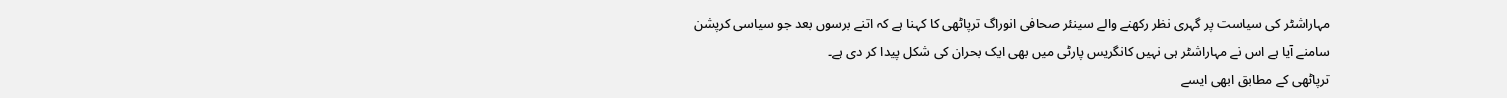مہاراشٹر کی سیاست پر گہری نظر رکھنے والے سینئر صحافی انوراگ ترپاٹھی کا کہنا ہے کہ اتنے برسوں بعد جو سیاسی کرپشن سامنے آیا ہے اس نے مہاراشٹر ہی نہیں کانگریس پارٹی میں بھی ایک بحران کی شکل پیدا کر دی ہے۔
ترپاٹھی کے مطابق ابھی ایسے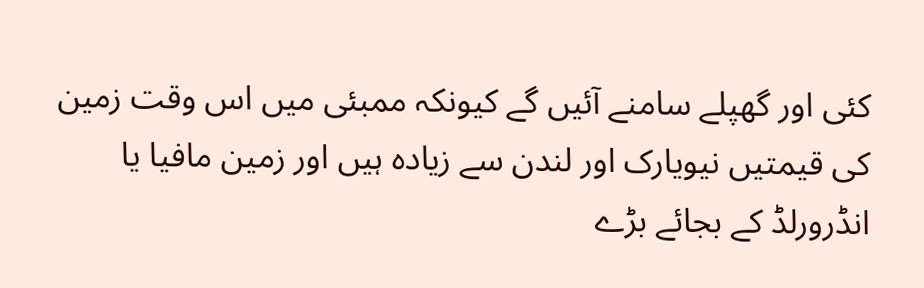کئی اور گھپلے سامنے آئیں گے کیونکہ ممبئی میں اس وقت زمین کی قیمتیں نیویارک اور لندن سے زیادہ ہیں اور زمین مافیا یا انڈرورلڈ کے بجائے بڑے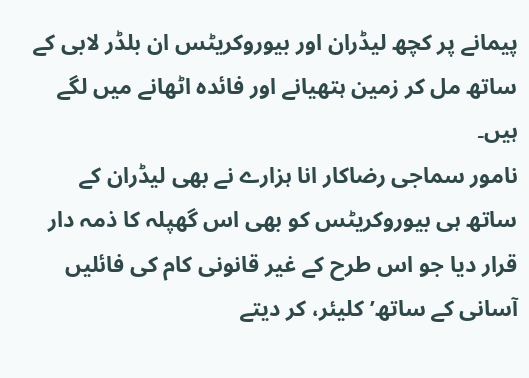پیمانے پر کچھ لیڈران اور بیوروکریٹس ان بلڈر لابی کے ساتھ مل کر زمین ہتھیانے اور فائدہ اٹھانے میں لگے ہیں۔
نامور سماجی رضاکار انا ہزارے نے بھی لیڈران کے ساتھ ہی بیوروکریٹس کو بھی اس گھپلہ کا ذمہ دار قرار دیا جو اس طرح کے غیر قانونی کام کی فائلیں آسانی کے ساتھ’ کلیئر، کر دیتے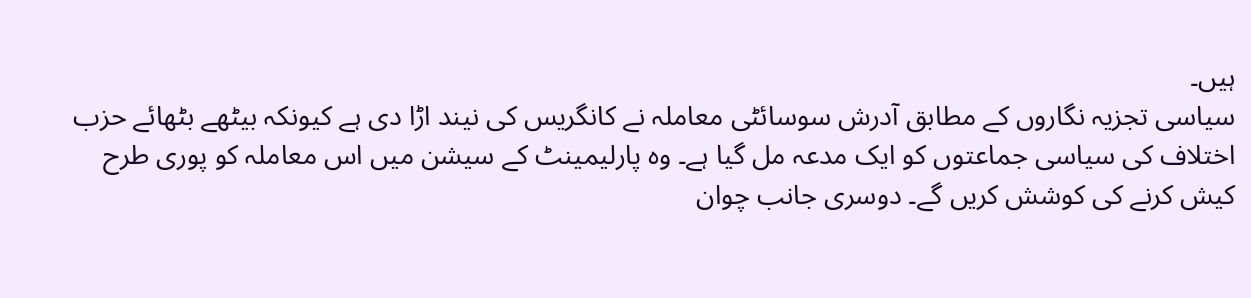ہیں۔
سیاسی تجزیہ نگاروں کے مطابق آدرش سوسائٹی معاملہ نے کانگریس کی نیند اڑا دی ہے کیونکہ بیٹھے بٹھائے حزب اختلاف کی سیاسی جماعتوں کو ایک مدعہ مل گیا ہے۔ وہ پارلیمینٹ کے سیشن میں اس معاملہ کو پوری طرح کیش کرنے کی کوشش کریں گے۔ دوسری جانب چوان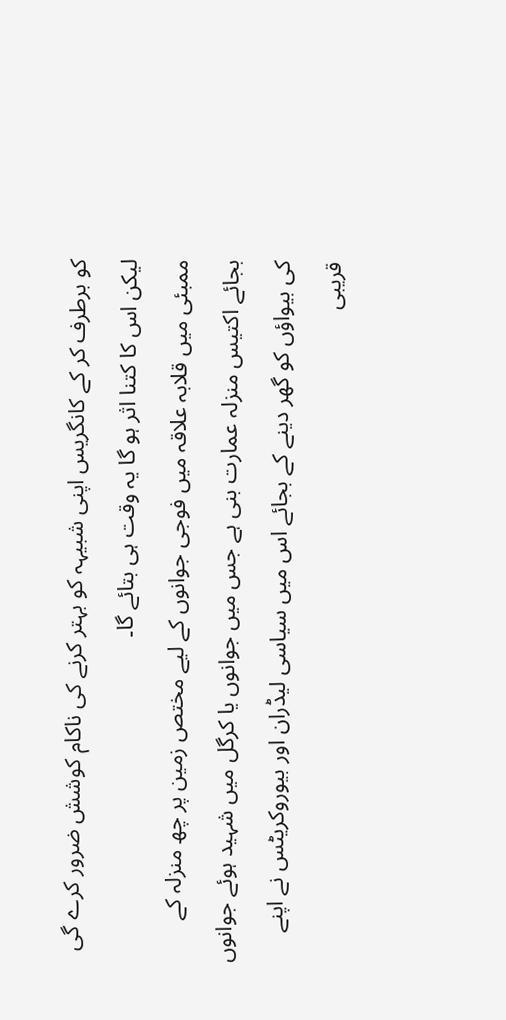کو برطرف کر کے کانگریس اپنی شبیہہ کو بہتر کرنے کی ناکام کوشش ضرور کرے گی لیکن اس کا کتنا اثر ہو گا یہ وقت ہی بتائے گا۔
ممبئی میں قلابہ علاقہ میں فوجی جوانوں کے لیے مختص زمین پر چھ منزلہ کے بجائے اکتیس منزلہ عمارت بنی ہے جس میں جوانوں یا کرگل میں شہید ہوئے جوانوں کی بیواؤں کو گھر دینے کے بجائے اس میں سیاسی لیڈران اور بیوروکریٹس نے اپنے قریبی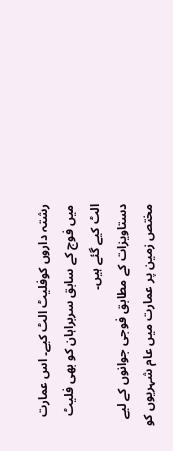رشتہ داروں کوفلیٹ الٹ کیے۔ اس عمارت میں فوج کے سابق سربراہان کو بھی فلیٹ الٹ کیے گئے ہیں۔
دستاویزات کے مطابق فوجی جوانوں کے لیے مختص زمین پر عمارت میں عام شہریوں کو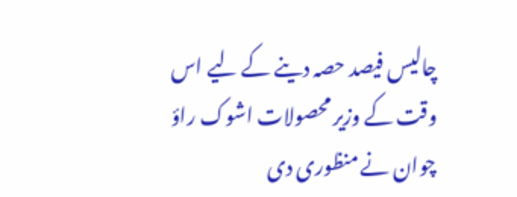چالیس فیصد حصہ دینے کے لیے اس وقت کے وزیر محصولات اشوک راؤ چوان نے منظوری دی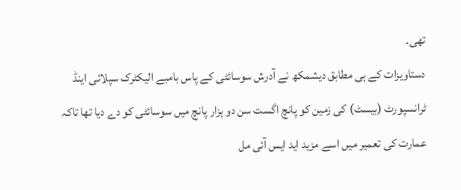تھی۔
دستاویزات کے ہی مطابق دیشمکھ نے آدرش سوسائٹی کے پاس بامبے الیکٹرک سپلائی اینڈ ٹرانسپورٹ (بیسٹ) کی زمین کو پانچ اگست سن دو ہزار پانچ میں سوسائٹی کو دے دیا تھا تاکہ عمارت کی تعمیر میں اسے مزید اید ایس آئی مل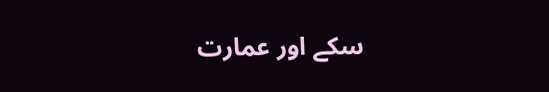سکے اور عمارت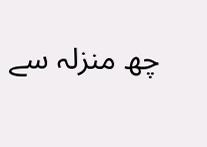چھ منزلہ سے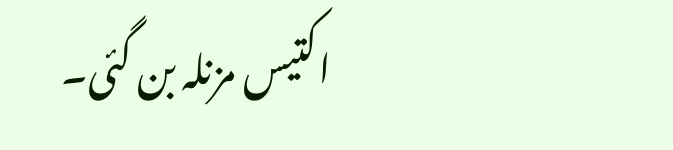اکتیس مزنلہ بن گئی۔